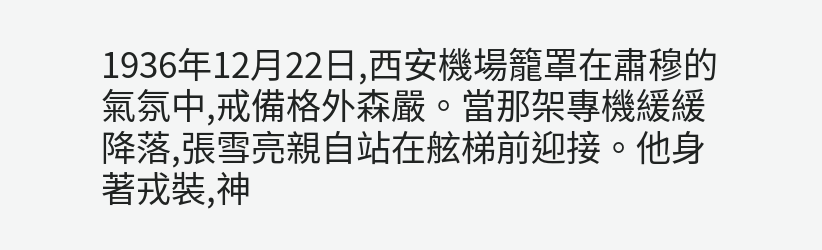1936年12月22日,西安機場籠罩在肅穆的氣氛中,戒備格外森嚴。當那架專機緩緩降落,張雪亮親自站在舷梯前迎接。他身著戎裝,神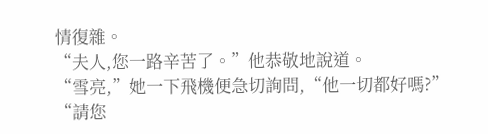情復雜。
“夫人,您一路辛苦了。”他恭敬地說道。
“雪亮,”她一下飛機便急切詢問,“他一切都好嗎?”
“請您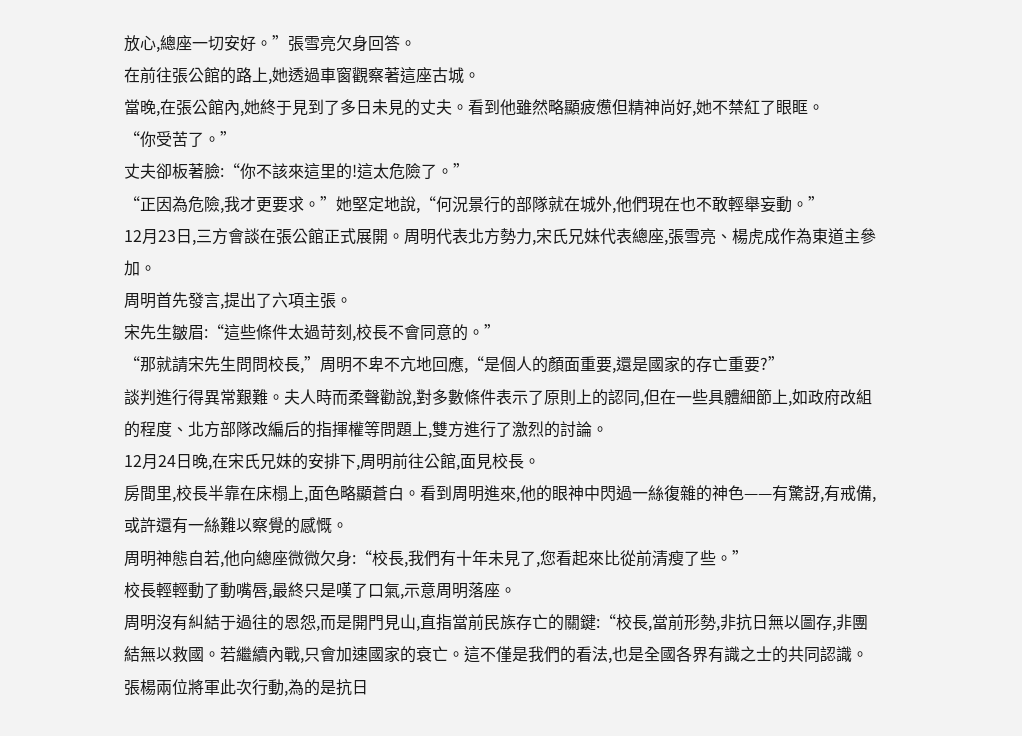放心,總座一切安好。”張雪亮欠身回答。
在前往張公館的路上,她透過車窗觀察著這座古城。
當晚,在張公館內,她終于見到了多日未見的丈夫。看到他雖然略顯疲憊但精神尚好,她不禁紅了眼眶。
“你受苦了。”
丈夫卻板著臉:“你不該來這里的!這太危險了。”
“正因為危險,我才更要求。”她堅定地說,“何況景行的部隊就在城外,他們現在也不敢輕舉妄動。”
12月23日,三方會談在張公館正式展開。周明代表北方勢力,宋氏兄妹代表總座,張雪亮、楊虎成作為東道主參加。
周明首先發言,提出了六項主張。
宋先生皺眉:“這些條件太過苛刻,校長不會同意的。”
“那就請宋先生問問校長,”周明不卑不亢地回應,“是個人的顏面重要,還是國家的存亡重要?”
談判進行得異常艱難。夫人時而柔聲勸說,對多數條件表示了原則上的認同,但在一些具體細節上,如政府改組的程度、北方部隊改編后的指揮權等問題上,雙方進行了激烈的討論。
12月24日晚,在宋氏兄妹的安排下,周明前往公館,面見校長。
房間里,校長半靠在床榻上,面色略顯蒼白。看到周明進來,他的眼神中閃過一絲復雜的神色——有驚訝,有戒備,或許還有一絲難以察覺的感慨。
周明神態自若,他向總座微微欠身:“校長,我們有十年未見了,您看起來比從前清瘦了些。”
校長輕輕動了動嘴唇,最終只是嘆了口氣,示意周明落座。
周明沒有糾結于過往的恩怨,而是開門見山,直指當前民族存亡的關鍵:“校長,當前形勢,非抗日無以圖存,非團結無以救國。若繼續內戰,只會加速國家的衰亡。這不僅是我們的看法,也是全國各界有識之士的共同認識。張楊兩位將軍此次行動,為的是抗日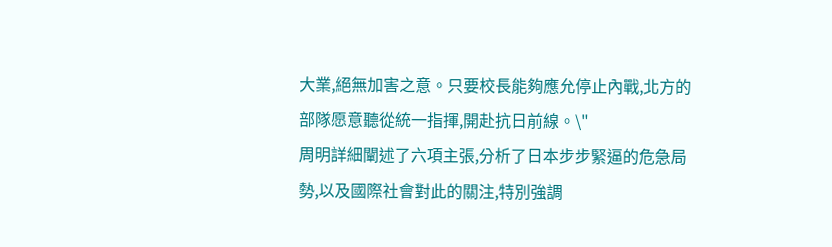大業,絕無加害之意。只要校長能夠應允停止內戰,北方的部隊愿意聽從統一指揮,開赴抗日前線。\"
周明詳細闡述了六項主張,分析了日本步步緊逼的危急局勢,以及國際社會對此的關注,特別強調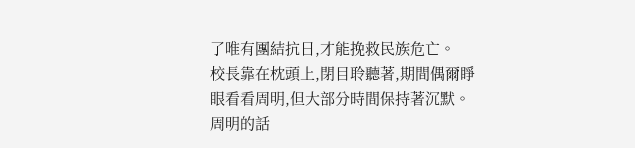了唯有團結抗日,才能挽救民族危亡。
校長靠在枕頭上,閉目聆聽著,期間偶爾睜眼看看周明,但大部分時間保持著沉默。周明的話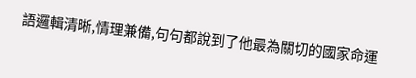語邏輯清晰,情理兼備,句句都說到了他最為關切的國家命運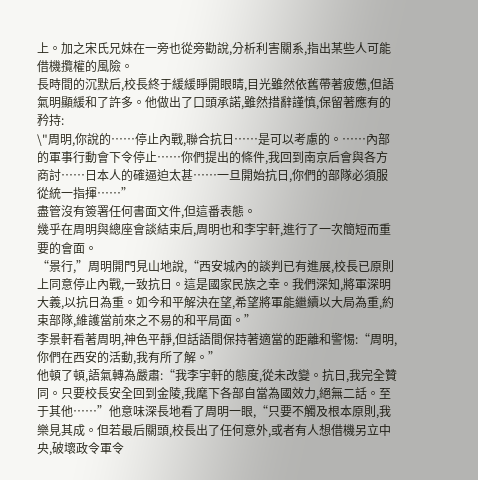上。加之宋氏兄妹在一旁也從旁勸說,分析利害關系,指出某些人可能借機攬權的風險。
長時間的沉默后,校長終于緩緩睜開眼睛,目光雖然依舊帶著疲憊,但語氣明顯緩和了許多。他做出了口頭承諾,雖然措辭謹慎,保留著應有的矜持:
\"周明,你說的……停止內戰,聯合抗日……是可以考慮的。……內部的軍事行動會下令停止……你們提出的條件,我回到南京后會與各方商討……日本人的確逼迫太甚……一旦開始抗日,你們的部隊必須服從統一指揮……”
盡管沒有簽署任何書面文件,但這番表態。
幾乎在周明與總座會談結束后,周明也和李宇軒,進行了一次簡短而重要的會面。
“景行,”周明開門見山地說,“西安城內的談判已有進展,校長已原則上同意停止內戰,一致抗日。這是國家民族之幸。我們深知,將軍深明大義,以抗日為重。如今和平解決在望,希望將軍能繼續以大局為重,約束部隊,維護當前來之不易的和平局面。”
李景軒看著周明,神色平靜,但話語間保持著適當的距離和警惕:“周明,你們在西安的活動,我有所了解。”
他頓了頓,語氣轉為嚴肅:“我李宇軒的態度,從未改變。抗日,我完全贊同。只要校長安全回到金陵,我麾下各部自當為國效力,絕無二話。至于其他……”他意味深長地看了周明一眼,“只要不觸及根本原則,我樂見其成。但若最后關頭,校長出了任何意外,或者有人想借機另立中央,破壞政令軍令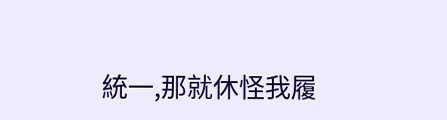統一,那就休怪我履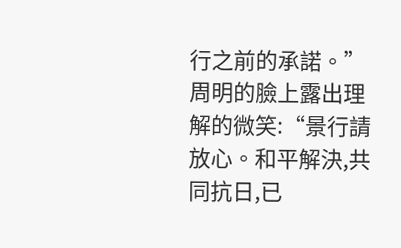行之前的承諾。”
周明的臉上露出理解的微笑:“景行請放心。和平解決,共同抗日,已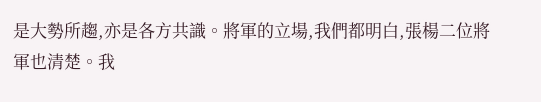是大勢所趨,亦是各方共識。將軍的立場,我們都明白,張楊二位將軍也清楚。我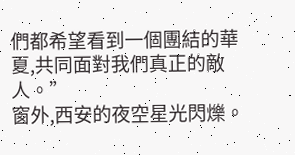們都希望看到一個團結的華夏,共同面對我們真正的敵人。”
窗外,西安的夜空星光閃爍。